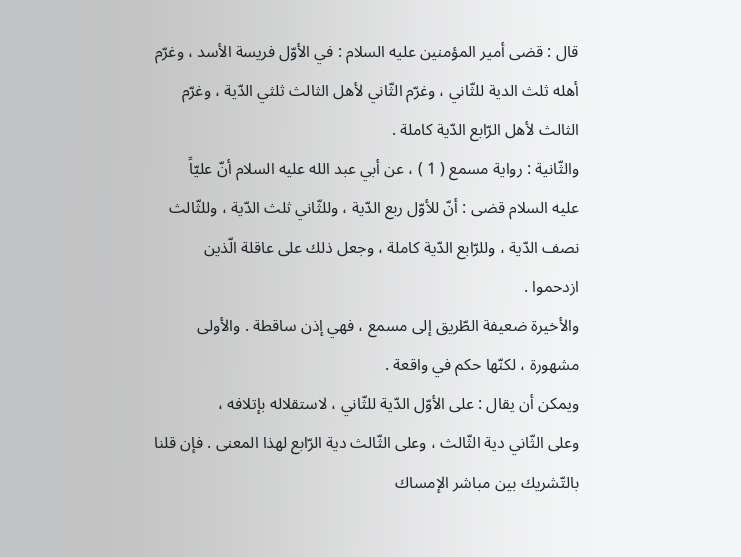قال : قضى أمير المؤمنين عليه السلام : في الأوّل فريسة الأسد ، وغرّم
أهله ثلث الدية للثّاني ، وغرّم الثّاني لأهل الثالث ثلثي الدّية ، وغرّم
الثالث لأهل الرّابع الدّية كاملة .
والثّانية : رواية مسمع ( 1 ) ، عن أبي عبد الله عليه السلام أنّ عليّاً
عليه السلام قضى : أنّ للأوّل ربع الدّية ، وللثّاني ثلث الدّية ، وللثّالث
نصف الدّية ، وللرّابع الدّية كاملة ، وجعل ذلك على عاقلة الّذين
ازدحموا .
والأخيرة ضعيفة الطّريق إلى مسمع ، فهي إذن ساقطة . والأولى
مشهورة ، لكنّها حكم في واقعة .
ويمكن أن يقال : على الأوّل الدّية للثّاني ، لاستقلاله بإتلافه ،
وعلى الثّاني دية الثّالث ، وعلى الثّالث دية الرّابع لهذا المعنى . فإن قلنا
بالتّشريك بين مباشر الإمساك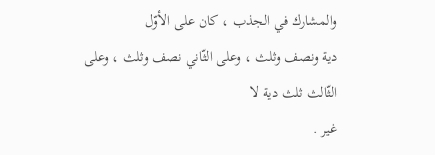والمشارك في الجذب ، كان على الأوّل
دية ونصف وثلث ، وعلى الثّاني نصف وثلث ، وعلى الثّالث ثلث دية لا
غير .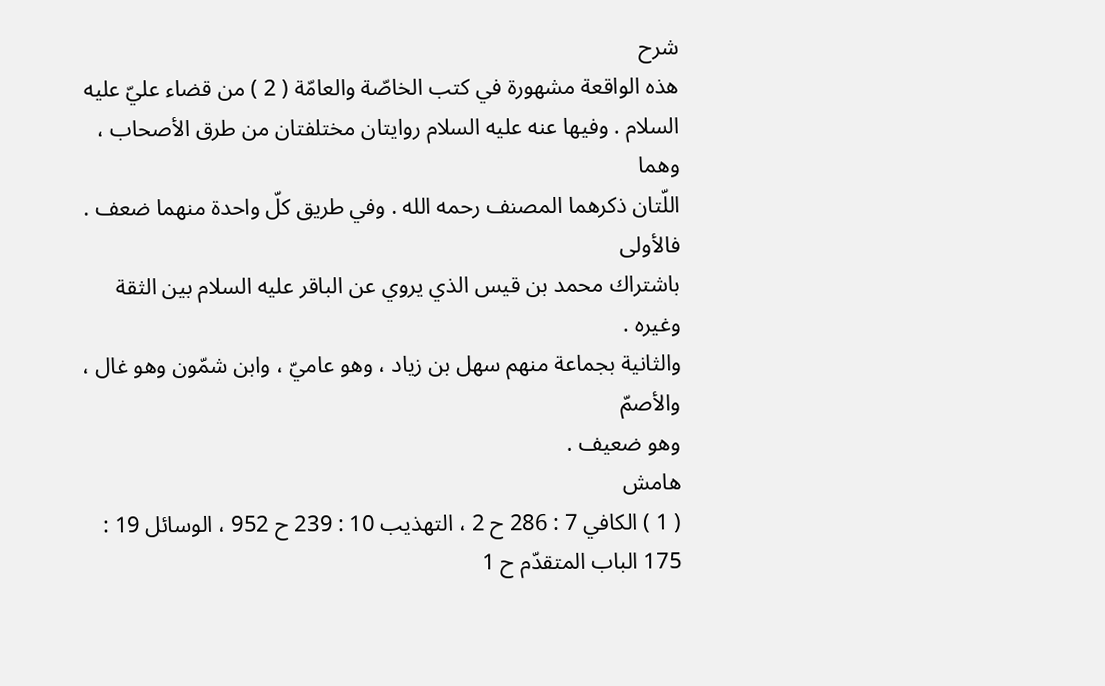شرح
هذه الواقعة مشهورة في كتب الخاصّة والعامّة ( 2 ) من قضاء عليّ عليه
السلام . وفيها عنه عليه السلام روايتان مختلفتان من طرق الأصحاب ، وهما
اللّتان ذكرهما المصنف رحمه الله . وفي طريق كلّ واحدة منهما ضعف . فالأولى
باشتراك محمد بن قيس الذي يروي عن الباقر عليه السلام بين الثقة وغيره .
والثانية بجماعة منهم سهل بن زياد ، وهو عاميّ ، وابن شمّون وهو غال ، والأصمّ
وهو ضعيف .
هامش
( 1 ) الكافي 7 : 286 ح 2 ، التهذيب 10 : 239 ح 952 ، الوسائل 19 : 175 الباب المتقدّم ح 1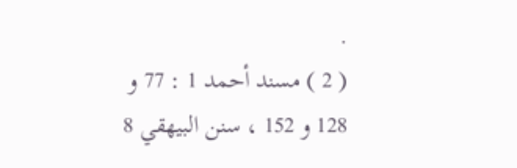.
( 2 ) مسند أحمد 1 : 77 و 128 و 152 ، سنن البيهقي 8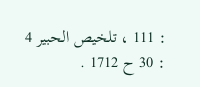: 111 ، تلخيص الحبير 4 : 30 ح 1712 .